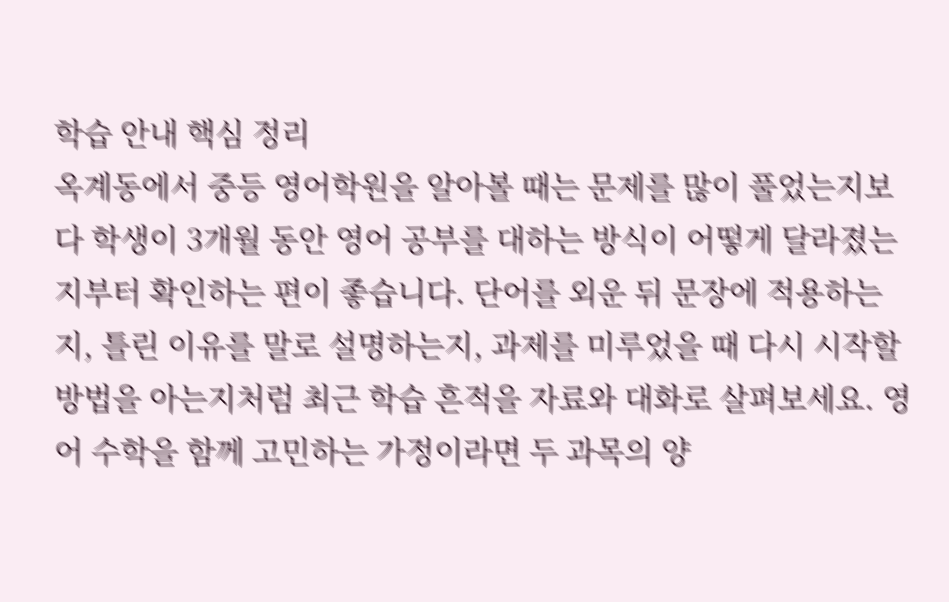학습 안내 핵심 정리
옥계동에서 중등 영어학원을 알아볼 때는 문제를 많이 풀었는지보다 학생이 3개월 동안 영어 공부를 대하는 방식이 어떻게 달라졌는지부터 확인하는 편이 좋습니다. 단어를 외운 뒤 문장에 적용하는지, 틀린 이유를 말로 설명하는지, 과제를 미루었을 때 다시 시작할 방법을 아는지처럼 최근 학습 흔적을 자료와 대화로 살펴보세요. 영어 수학을 함께 고민하는 가정이라면 두 과목의 양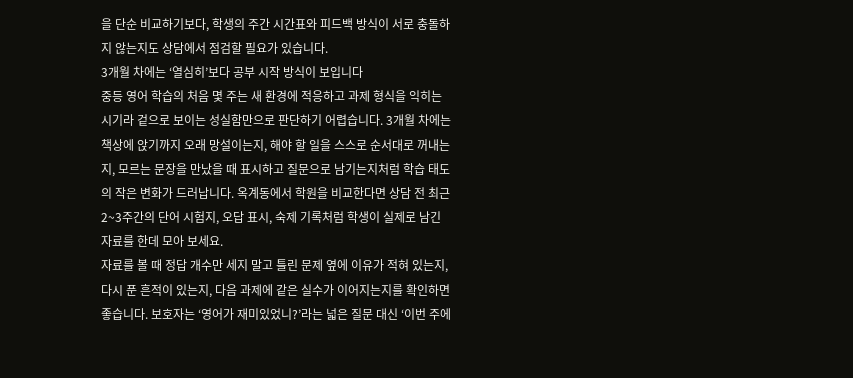을 단순 비교하기보다, 학생의 주간 시간표와 피드백 방식이 서로 충돌하지 않는지도 상담에서 점검할 필요가 있습니다.
3개월 차에는 ‘열심히’보다 공부 시작 방식이 보입니다
중등 영어 학습의 처음 몇 주는 새 환경에 적응하고 과제 형식을 익히는 시기라 겉으로 보이는 성실함만으로 판단하기 어렵습니다. 3개월 차에는 책상에 앉기까지 오래 망설이는지, 해야 할 일을 스스로 순서대로 꺼내는지, 모르는 문장을 만났을 때 표시하고 질문으로 남기는지처럼 학습 태도의 작은 변화가 드러납니다. 옥계동에서 학원을 비교한다면 상담 전 최근 2~3주간의 단어 시험지, 오답 표시, 숙제 기록처럼 학생이 실제로 남긴 자료를 한데 모아 보세요.
자료를 볼 때 정답 개수만 세지 말고 틀린 문제 옆에 이유가 적혀 있는지, 다시 푼 흔적이 있는지, 다음 과제에 같은 실수가 이어지는지를 확인하면 좋습니다. 보호자는 ‘영어가 재미있었니?’라는 넓은 질문 대신 ‘이번 주에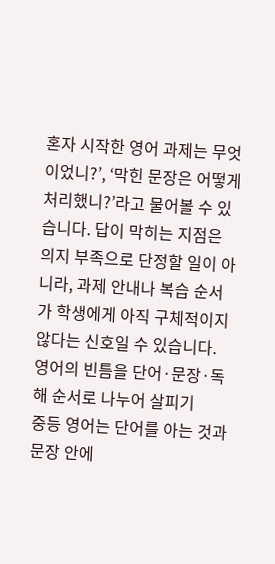혼자 시작한 영어 과제는 무엇이었니?’, ‘막힌 문장은 어떻게 처리했니?’라고 물어볼 수 있습니다. 답이 막히는 지점은 의지 부족으로 단정할 일이 아니라, 과제 안내나 복습 순서가 학생에게 아직 구체적이지 않다는 신호일 수 있습니다.
영어의 빈틈을 단어·문장·독해 순서로 나누어 살피기
중등 영어는 단어를 아는 것과 문장 안에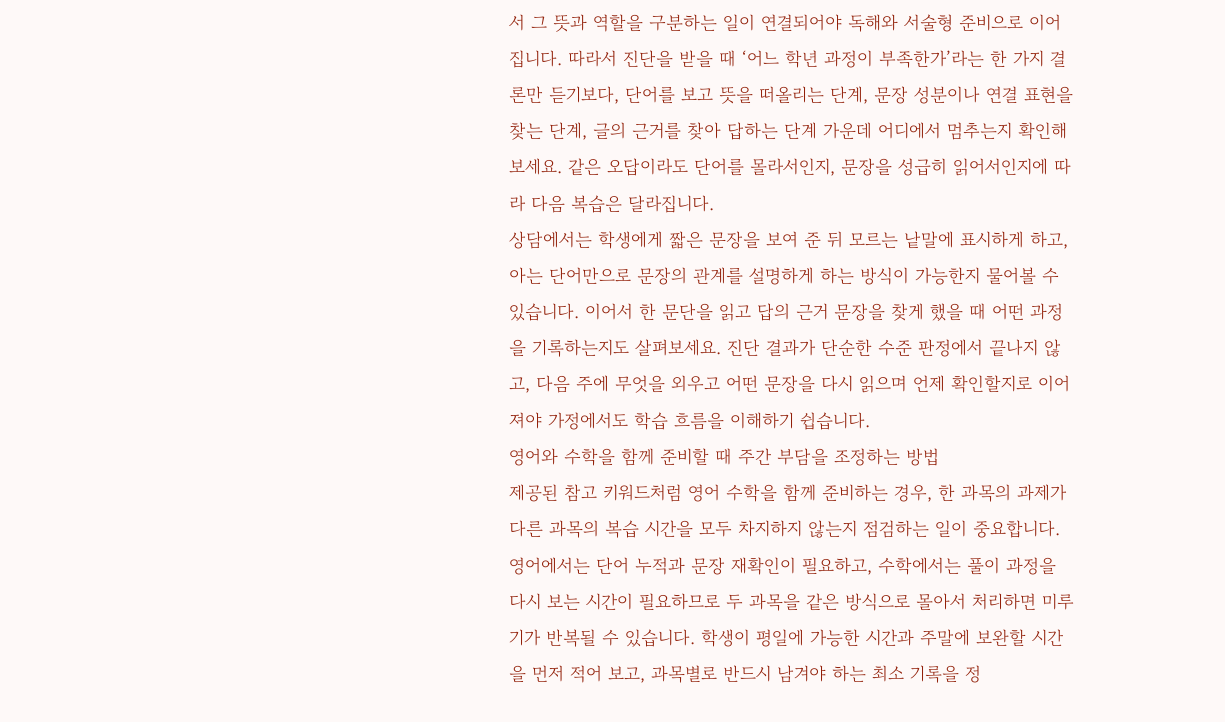서 그 뜻과 역할을 구분하는 일이 연결되어야 독해와 서술형 준비으로 이어집니다. 따라서 진단을 받을 때 ‘어느 학년 과정이 부족한가’라는 한 가지 결론만 듣기보다, 단어를 보고 뜻을 떠올리는 단계, 문장 성분이나 연결 표현을 찾는 단계, 글의 근거를 찾아 답하는 단계 가운데 어디에서 멈추는지 확인해 보세요. 같은 오답이라도 단어를 몰라서인지, 문장을 성급히 읽어서인지에 따라 다음 복습은 달라집니다.
상담에서는 학생에게 짧은 문장을 보여 준 뒤 모르는 낱말에 표시하게 하고, 아는 단어만으로 문장의 관계를 설명하게 하는 방식이 가능한지 물어볼 수 있습니다. 이어서 한 문단을 읽고 답의 근거 문장을 찾게 했을 때 어떤 과정을 기록하는지도 살펴보세요. 진단 결과가 단순한 수준 판정에서 끝나지 않고, 다음 주에 무엇을 외우고 어떤 문장을 다시 읽으며 언제 확인할지로 이어져야 가정에서도 학습 흐름을 이해하기 쉽습니다.
영어와 수학을 함께 준비할 때 주간 부담을 조정하는 방법
제공된 참고 키워드처럼 영어 수학을 함께 준비하는 경우, 한 과목의 과제가 다른 과목의 복습 시간을 모두 차지하지 않는지 점검하는 일이 중요합니다. 영어에서는 단어 누적과 문장 재확인이 필요하고, 수학에서는 풀이 과정을 다시 보는 시간이 필요하므로 두 과목을 같은 방식으로 몰아서 처리하면 미루기가 반복될 수 있습니다. 학생이 평일에 가능한 시간과 주말에 보완할 시간을 먼저 적어 보고, 과목별로 반드시 남겨야 하는 최소 기록을 정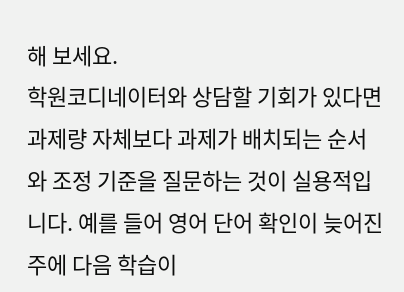해 보세요.
학원코디네이터와 상담할 기회가 있다면 과제량 자체보다 과제가 배치되는 순서와 조정 기준을 질문하는 것이 실용적입니다. 예를 들어 영어 단어 확인이 늦어진 주에 다음 학습이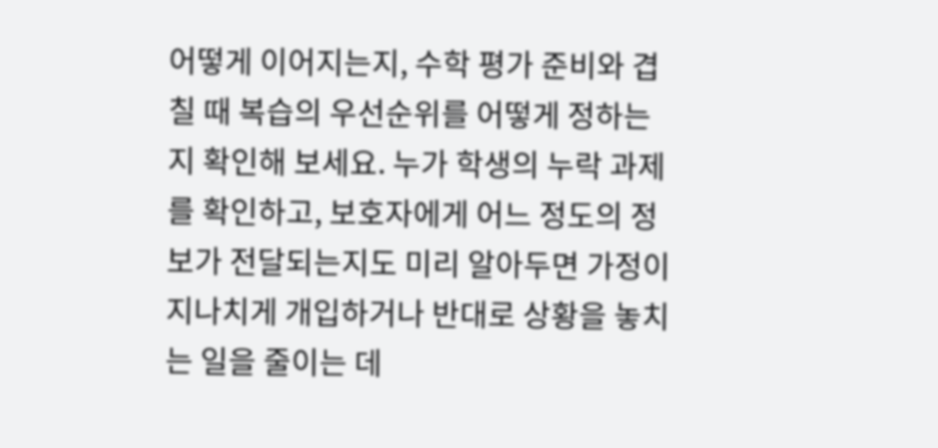어떻게 이어지는지, 수학 평가 준비와 겹칠 때 복습의 우선순위를 어떻게 정하는지 확인해 보세요. 누가 학생의 누락 과제를 확인하고, 보호자에게 어느 정도의 정보가 전달되는지도 미리 알아두면 가정이 지나치게 개입하거나 반대로 상황을 놓치는 일을 줄이는 데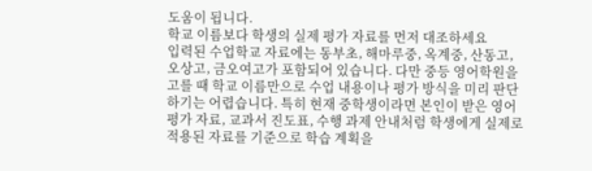도움이 됩니다.
학교 이름보다 학생의 실제 평가 자료를 먼저 대조하세요
입력된 수업학교 자료에는 동부초, 해마루중, 옥계중, 산동고, 오상고, 금오여고가 포함되어 있습니다. 다만 중등 영어학원을 고를 때 학교 이름만으로 수업 내용이나 평가 방식을 미리 판단하기는 어렵습니다. 특히 현재 중학생이라면 본인이 받은 영어 평가 자료, 교과서 진도표, 수행 과제 안내처럼 학생에게 실제로 적용된 자료를 기준으로 학습 계획을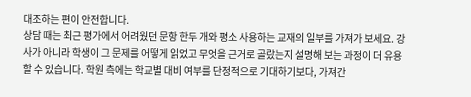대조하는 편이 안전합니다.
상담 때는 최근 평가에서 어려웠던 문항 한두 개와 평소 사용하는 교재의 일부를 가져가 보세요. 강사가 아니라 학생이 그 문제를 어떻게 읽었고 무엇을 근거로 골랐는지 설명해 보는 과정이 더 유용할 수 있습니다. 학원 측에는 학교별 대비 여부를 단정적으로 기대하기보다, 가져간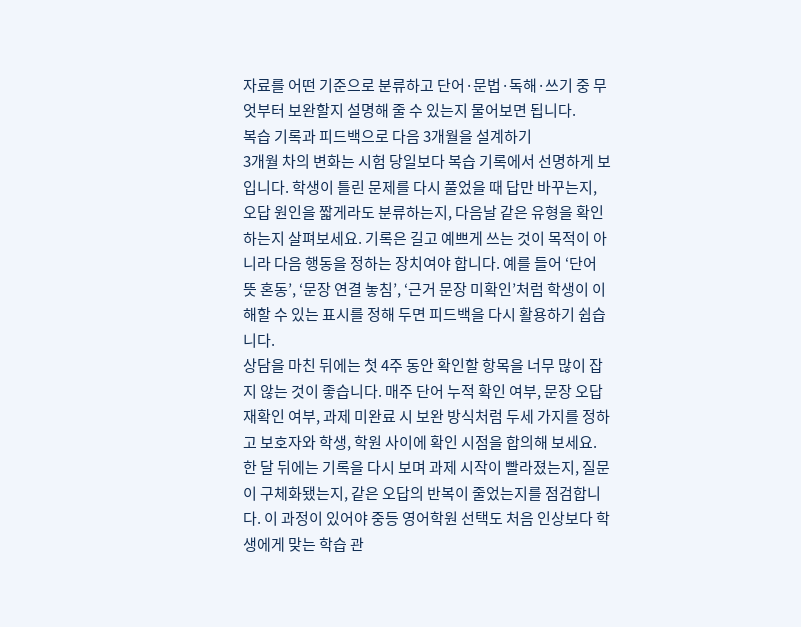자료를 어떤 기준으로 분류하고 단어·문법·독해·쓰기 중 무엇부터 보완할지 설명해 줄 수 있는지 물어보면 됩니다.
복습 기록과 피드백으로 다음 3개월을 설계하기
3개월 차의 변화는 시험 당일보다 복습 기록에서 선명하게 보입니다. 학생이 틀린 문제를 다시 풀었을 때 답만 바꾸는지, 오답 원인을 짧게라도 분류하는지, 다음날 같은 유형을 확인하는지 살펴보세요. 기록은 길고 예쁘게 쓰는 것이 목적이 아니라 다음 행동을 정하는 장치여야 합니다. 예를 들어 ‘단어 뜻 혼동’, ‘문장 연결 놓침’, ‘근거 문장 미확인’처럼 학생이 이해할 수 있는 표시를 정해 두면 피드백을 다시 활용하기 쉽습니다.
상담을 마친 뒤에는 첫 4주 동안 확인할 항목을 너무 많이 잡지 않는 것이 좋습니다. 매주 단어 누적 확인 여부, 문장 오답 재확인 여부, 과제 미완료 시 보완 방식처럼 두세 가지를 정하고 보호자와 학생, 학원 사이에 확인 시점을 합의해 보세요. 한 달 뒤에는 기록을 다시 보며 과제 시작이 빨라졌는지, 질문이 구체화됐는지, 같은 오답의 반복이 줄었는지를 점검합니다. 이 과정이 있어야 중등 영어학원 선택도 처음 인상보다 학생에게 맞는 학습 관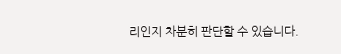리인지 차분히 판단할 수 있습니다.